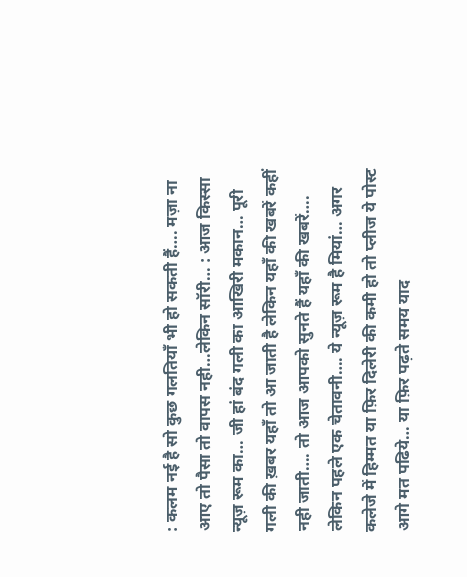: कलम नई है सो कुछ गलतियाँ भी हो सकती हैं…. मज़ा ना आए तो पैसा तो वापस नही…लेकिन सॉरी… : आज किस्सा न्यूज़ रूम का… जी हां बंद गली का आखिरी मकान… पूरी गली की ख़बर यहाँ तो आ जाती है लेकिन यहाँ की खबरें कहीं नही जाती…. तो आज आपको सुनते हैं यहाँ की खबरें…. लेकिन पहले एक चेतावनी…. ये न्यूज़ रूम है मियां… अगर कलेजे में हिम्मत या फ़िर दिलेरी की कमी हो तो प्लीज ये पोस्ट आगे मत पढिये… या फ़िर पढ़ते समय याद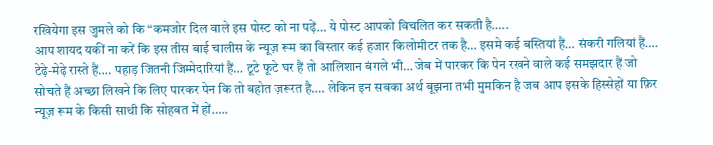रखियेगा इस जुमले को कि “कमजोर दिल वाले इस पोस्ट को ना पढ़ें… ये पोस्ट आपको विचलित कर सकती है…..
आप शायद यकीं ना करें कि इस तीस बाई चालीस के न्यूज़ रूम का विस्तार कई हजार किलोमीटर तक है… इसमे कई बस्तियां हैं… संकरी गलियां हैं…. टेढ़े-मेढ़े रास्ते हैं…. पहाड़ जितनी जिम्मेदारियां हैं… टूटे फूटे घर हैं तो आलिशान बंगले भी… जेब में पारकर कि पेन रखने वाले कई समझदार हैं जो सोचते हैं अच्छा लिखने कि लिए पारकर पेन कि तो बहोत ज़रूरत है…. लेकिन इन सबका अर्थ बूझना तभी मुमकिन है जब आप इसके हिस्सेहों या फ़िर न्यूज़ रूम के किसी साथी कि सोहबत में हों…..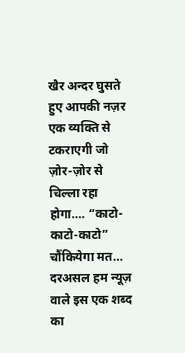खैर अन्दर घुसते हुए आपकी नज़र एक व्यक्ति से टकराएगी जो ज़ोर-ज़ोर से चिल्ला रहा होगा…. “काटो-काटो-काटो” चौंकियेगा मत… दरअसल हम न्यूज़ वाले इस एक शब्द का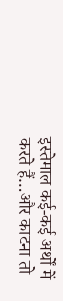इस्तेमाल कई-कई अर्थों में करते हैं…और काटना तो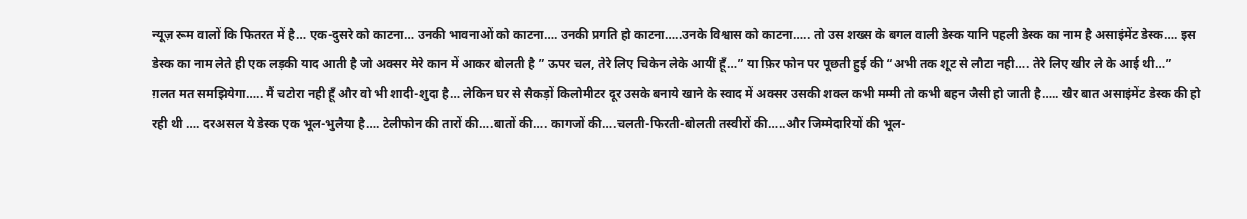न्यूज़ रूम वालों कि फितरत में है… एक-दुसरे को काटना… उनकी भावनाओं को काटना…. उनकी प्रगति हो काटना…..उनके विश्वास को काटना….. तो उस शख्स के बगल वाली डेस्क यानि पहली डेस्क का नाम है असाइंमेंट डेस्क…. इस डेस्क का नाम लेते ही एक लड़की याद आती है जो अक्सर मेरे कान में आकर बोलती है ” ऊपर चल, तेरे लिए चिकेन लेके आयीं हूँ…” या फ़िर फोन पर पूछती हुई की “अभी तक शूट से लौटा नही…. तेरे लिए खीर ले के आई थी…”
ग़लत मत समझियेगा….. मैं चटोरा नही हूँ और वो भी शादी-शुदा है… लेकिन घर से सैकड़ों किलोमीटर दूर उसके बनाये खाने के स्वाद में अक्सर उसकी शक्ल कभी मम्मी तो कभी बहन जैसी हो जाती है….. खैर बात असाइंमेंट डेस्क की हो रही थी …. दरअसल ये डेस्क एक भूल-भुलैया है…. टेलीफोन की तारों की….बातों की…. कागजों की….चलती-फिरती-बोलती तस्वीरों की…..और जिम्मेदारियों की भूल-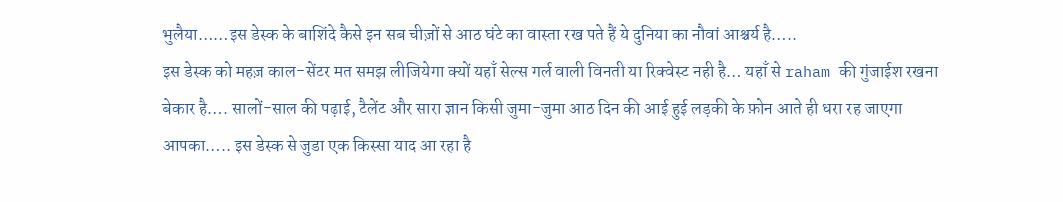भुलैया……इस डेस्क के बाशिंदे कैसे इन सब चीज़ों से आठ घंटे का वास्ता रख पते हैं ये दुनिया का नौवां आश्चर्य है…..
इस डेस्क को महज़ काल-सेंटर मत समझ लीजियेगा क्यों यहाँ सेल्स गर्ल वाली विनती या रिक्वेस्ट नही है… यहाँ से raham की गुंजाईश रखना बेकार है…. सालों-साल की पढ़ाई, टैलेंट और सारा ज्ञान किसी जुमा-जुमा आठ दिन की आई हुई लड़की के फ़ोन आते ही धरा रह जाएगा आपका….. इस डेस्क से जुडा एक किस्सा याद आ रहा है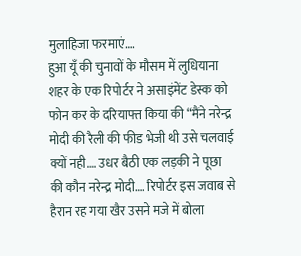मुलाहिजा फरमाएं….
हुआ यूँ की चुनावों के मौसम में लुधियाना शहर के एक रिपोर्टर ने असाइंमेंट डेस्क को फोन कर के दरियाफ्त किया की “मैंने नरेन्द्र मोदी की रैली की फीड भेजी थी उसे चलवाई क्यों नही…. उधर बैठी एक लड़की ने पूछा की कौन नरेन्द्र मोदी…. रिपोर्टर इस जवाब से हैरान रह गया खैर उसने मजे में बोला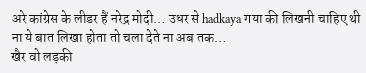अरे कांग्रेस के लीडर हैं नरेद्र मोदी… उधर से hadkaya गया की लिखनी चाहिए थी ना ये बात लिखा होता तो चला देते ना अब तक…
खैर वो लड़की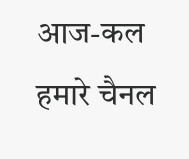आज-कल हमारे चैनल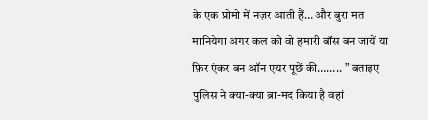के एक प्रोमो में नज़र आती हैं… और बुरा मत मानियेगा अगर कल को वो हमारी बॉस बन जायें या फ़िर एंकर बन ऑन एयर पूछें की…….. ” बताइए पुलिस ने क्या-क्या ब्रा-मद किया है वहां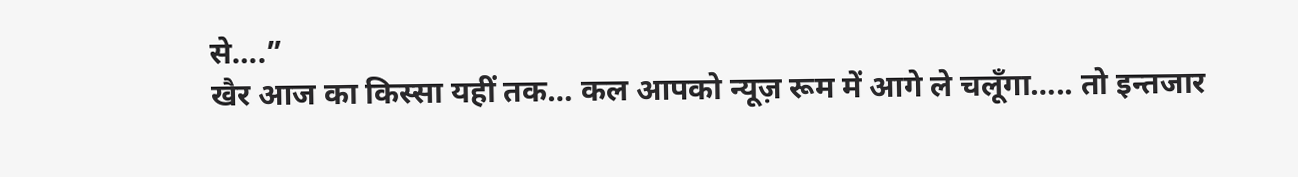से….”
खैर आज का किस्सा यहीं तक… कल आपको न्यूज़ रूम में आगे ले चलूँगा….. तो इन्तजार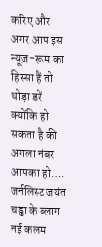करिए और अगर आप इस न्यूज़-रूम का हिस्सा हैं तो थोड़ा डरें क्योंकि हो सकता है की अगला नंबर आपका हो….
जर्नलिस्ट जयंत चड्ढा के ब्लाग नई कलम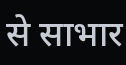से साभार